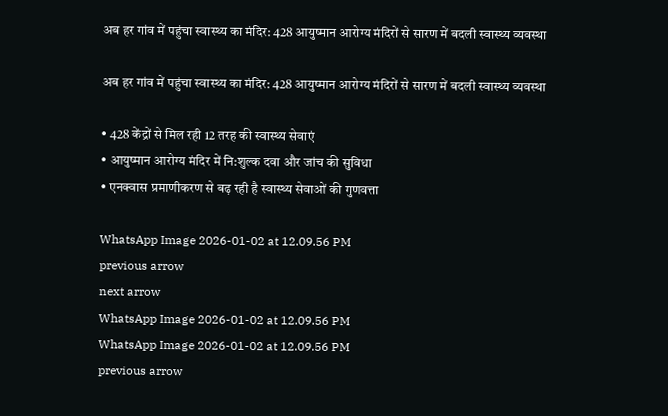अब हर गांव में पहुंचा स्वास्थ्य का मंदिर: 428 आयुष्मान आरोग्य मंदिरों से सारण में बदली स्वास्थ्य व्यवस्था

अब हर गांव में पहुंचा स्वास्थ्य का मंदिर: 428 आयुष्मान आरोग्य मंदिरों से सारण में बदली स्वास्थ्य व्यवस्था

• 428 केंद्रों से मिल रही 12 तरह की स्वास्थ्य सेवाएं
• आयुष्मान आरोग्य मंदिर में नि:शुल्क दवा और जांच की सुविधा
• एनक्वास प्रमाणीकरण से बढ़ रही है स्वास्थ्य सेवाओं की गुणवत्ता

WhatsApp Image 2026-01-02 at 12.09.56 PM
previous arrow
next arrow
WhatsApp Image 2026-01-02 at 12.09.56 PM
WhatsApp Image 2026-01-02 at 12.09.56 PM
previous arrow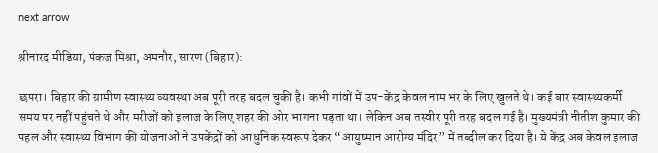next arrow

श्रीनारद मीडिया, पंकज मिश्रा, अमनौर, सारण (बिहार):

छपरा। बिहार की ग्रामीण स्वास्थ्य व्यवस्था अब पूरी तरह बदल चुकी है। कभी गांवों में उप-केंद्र केवल नाम भर के लिए खुलते थे। कई बार स्वास्थ्यकर्मी समय पर नहीं पहुंचते थे और मरीजों को इलाज के लिए शहर की ओर भागना पड़ता था। लेकिन अब तस्वीर पूरी तरह बदल गई है। मुख्यमंत्री नीतीश कुमार की पहल और स्वास्थ्य विभाग की योजनाओं ने उपकेंद्रों को आधुनिक स्वरूप देकर “आयुष्मान आरोग्य मंदिर” में तब्दील कर दिया है। ये केंद्र अब केवल इलाज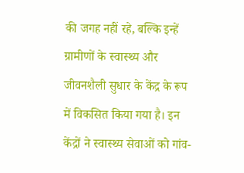की जगह नहीं रहे, बल्कि इन्हें ग्रामीणों के स्वास्थ्य और जीवनशैली सुधार के केंद्र के रूप में विकसित किया गया है। इन केंद्रों ने स्वास्थ्य सेवाओं को गांव-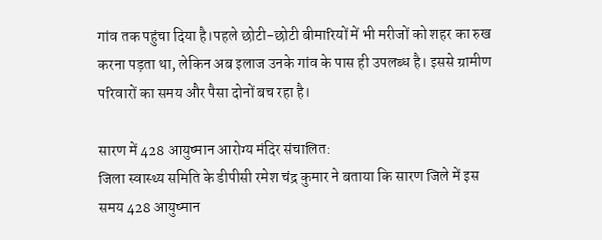गांव तक पहुंचा दिया है।पहले छोटी-छोटी बीमारियों में भी मरीजों को शहर का रुख करना पड़ता था, लेकिन अब इलाज उनके गांव के पास ही उपलब्ध है। इससे ग्रामीण परिवारों का समय और पैसा दोनों बच रहा है।

सारण में 428 आयुष्मान आरोग्य मंदिर संचालित:
जिला स्वास्थ्य समिति के डीपीसी रमेश चंद्र कुमार ने बताया कि सारण जिले में इस समय 428 आयुष्मान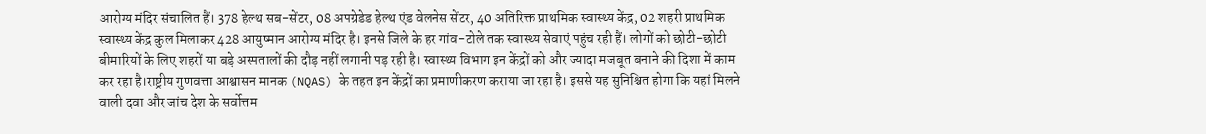आरोग्य मंदिर संचालित हैं। 378 हेल्थ सब-सेंटर, 08 अपग्रेडेड हेल्थ एंड वेलनेस सेंटर, 40 अतिरिक्त प्राथमिक स्वास्थ्य केंद्र, 02 शहरी प्राथमिक स्वास्थ्य केंद्र कुल मिलाकर 428 आयुष्मान आरोग्य मंदिर है। इनसे जिले के हर गांव-टोले तक स्वास्थ्य सेवाएं पहुंच रही हैं। लोगों को छोटी-छोटी बीमारियों के लिए शहरों या बड़े अस्पतालों की दौड़ नहीं लगानी पड़ रही है। स्वास्थ्य विभाग इन केंद्रों को और ज्यादा मजबूत बनाने की दिशा में काम कर रहा है।राष्ट्रीय गुणवत्ता आश्वासन मानक (NQAS) के तहत इन केंद्रों का प्रमाणीकरण कराया जा रहा है। इससे यह सुनिश्चित होगा कि यहां मिलने वाली दवा और जांच देश के सर्वोत्तम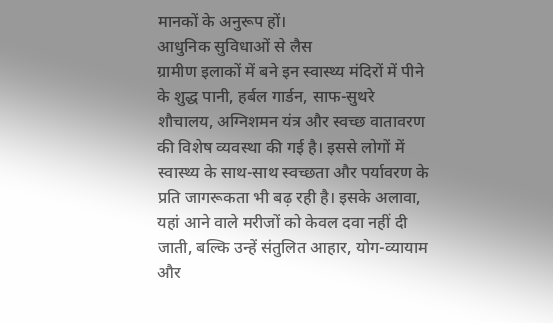मानकों के अनुरूप हों।
आधुनिक सुविधाओं से लैस
ग्रामीण इलाकों में बने इन स्वास्थ्य मंदिरों में पीने के शुद्ध पानी, हर्बल गार्डन, साफ-सुथरे शौचालय, अग्निशमन यंत्र और स्वच्छ वातावरण की विशेष व्यवस्था की गई है। इससे लोगों में स्वास्थ्य के साथ-साथ स्वच्छता और पर्यावरण के प्रति जागरूकता भी बढ़ रही है। इसके अलावा, यहां आने वाले मरीजों को केवल दवा नहीं दी जाती, बल्कि उन्हें संतुलित आहार, योग-व्यायाम और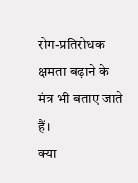रोग-प्रतिरोधक क्षमता बढ़ाने के मंत्र भी बताए जाते हैं।
क्या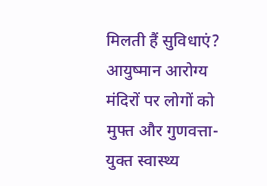मिलती हैं सुविधाएं?
आयुष्मान आरोग्य मंदिरों पर लोगों को मुफ्त और गुणवत्ता-युक्त स्वास्थ्य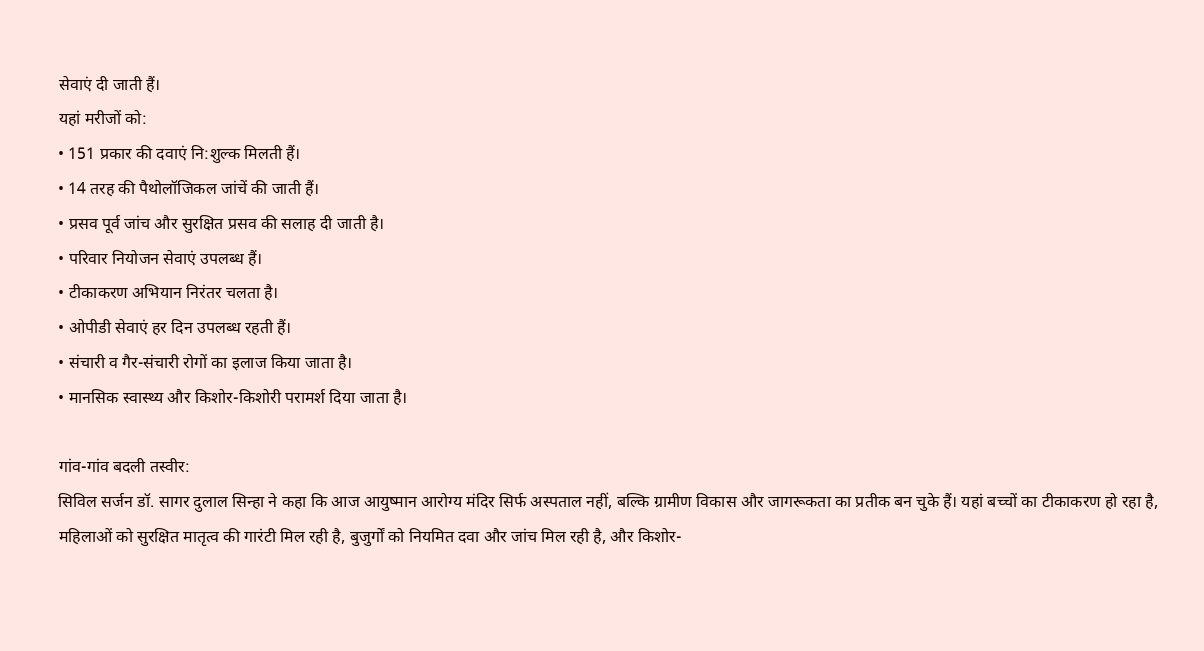सेवाएं दी जाती हैं।
यहां मरीजों को:
• 151 प्रकार की दवाएं नि:शुल्क मिलती हैं।
• 14 तरह की पैथोलॉजिकल जांचें की जाती हैं।
• प्रसव पूर्व जांच और सुरक्षित प्रसव की सलाह दी जाती है।
• परिवार नियोजन सेवाएं उपलब्ध हैं।
• टीकाकरण अभियान निरंतर चलता है।
• ओपीडी सेवाएं हर दिन उपलब्ध रहती हैं।
• संचारी व गैर-संचारी रोगों का इलाज किया जाता है।
• मानसिक स्वास्थ्य और किशोर-किशोरी परामर्श दिया जाता है।

गांव-गांव बदली तस्वीर:
सिविल सर्जन डॉ. सागर दुलाल सिन्हा ने कहा कि आज आयुष्मान आरोग्य मंदिर सिर्फ अस्पताल नहीं, बल्कि ग्रामीण विकास और जागरूकता का प्रतीक बन चुके हैं। यहां बच्चों का टीकाकरण हो रहा है, महिलाओं को सुरक्षित मातृत्व की गारंटी मिल रही है, बुजुर्गों को नियमित दवा और जांच मिल रही है, और किशोर-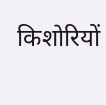किशोरियों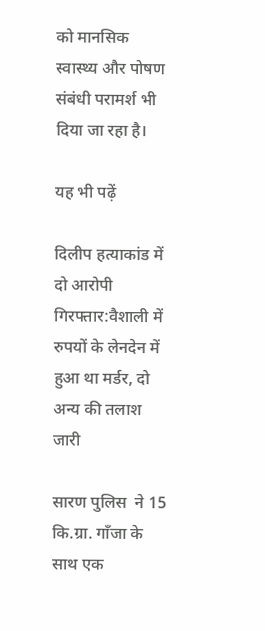को मानसिक स्वास्थ्य और पोषण संबंधी परामर्श भी दिया जा रहा है।

यह भी पढ़ें

दिलीप हत्याकांड में दो आरोपी गिरफ्तार:वैशाली में रुपयों के लेनदेन में हुआ था मर्डर, दो अन्य की तलाश जारी

सारण पुलिस  ने 15 कि.ग्रा. गाँजा के साथ एक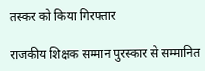तस्कर को किया गिरफ्तार

राजकीय शिक्षक सम्मान पुरस्कार से सम्मानित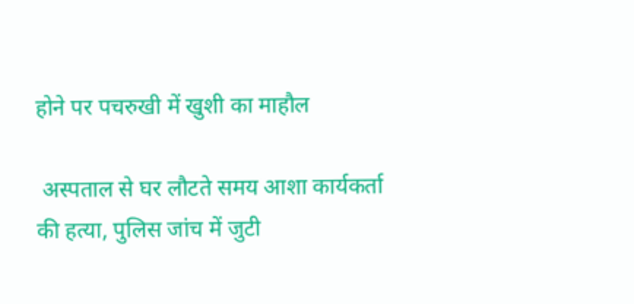होने पर पचरुखी में खुशी का माहौल

 अस्पताल से घर लौटते समय आशा कार्यकर्ता की हत्‍या, पुलिस जांच में जुटी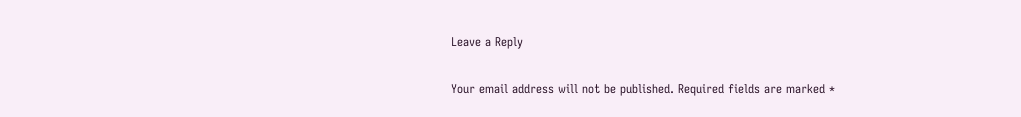Leave a Reply

Your email address will not be published. Required fields are marked *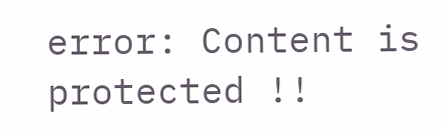error: Content is protected !!